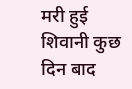मरी हुई शिवानी कुछ दिन बाद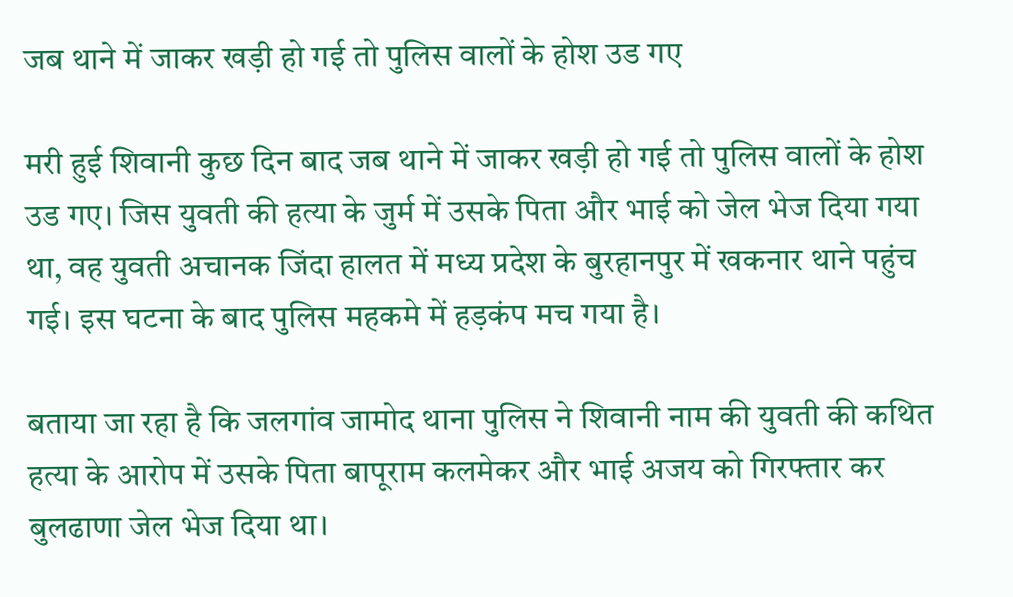जब थाने में जाकर खड़ी हो गई तो पुलिस वालों के होश उड गए

मरी हुई शिवानी कुछ दिन बाद जब थाने में जाकर खड़ी हो गई तो पुलिस वालों के होश उड गए। जिस युवती की हत्या के जुर्म में उसके पिता और भाई को जेल भेज दिया गया था, वह युवती अचानक जिंदा हालत में मध्य प्रदेश के बुरहानपुर में खकनार थाने पहुंच गई। इस घटना के बाद पुलिस महकमे में हड़कंप मच गया है।

बताया जा रहा है कि जलगांव जामोद थाना पुलिस ने शिवानी नाम की युवती की कथित हत्या के आरोप में उसके पिता बापूराम कलमेकर और भाई अजय को गिरफ्तार कर बुलढाणा जेल भेज दिया था।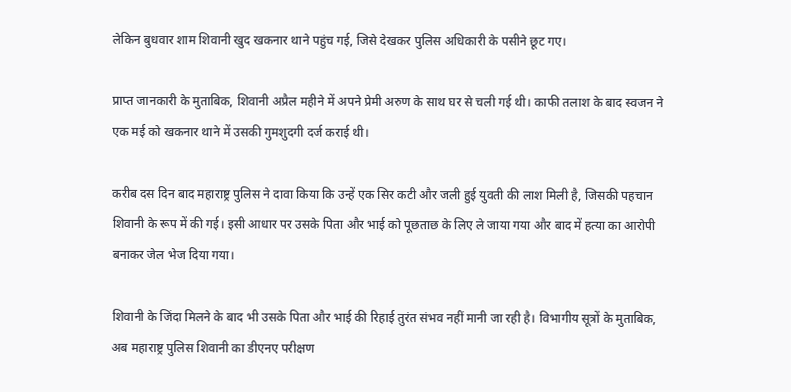लेकिन बुधवार शाम शिवानी खुद खकनार थाने पहुंच गई, जिसे देखकर पुलिस अधिकारी के पसीने छूट गए।

प्राप्त जानकारी के मुताबिक, शिवानी अप्रैल महीने में अपने प्रेमी अरुण के साथ घर से चली गई थी। काफी तलाश के बाद स्वजन ने एक मई को खकनार थाने में उसकी गुमशुदगी दर्ज कराई थी।

करीब दस दिन बाद महाराष्ट्र पुलिस ने दावा किया कि उन्हें एक सिर कटी और जली हुई युवती की लाश मिली है, जिसकी पहचान शिवानी के रूप में की गई। इसी आधार पर उसके पिता और भाई को पूछताछ के लिए ले जाया गया और बाद में हत्या का आरोपी बनाकर जेल भेज दिया गया।

शिवानी के जिंदा मिलने के बाद भी उसके पिता और भाई की रिहाई तुरंत संभव नहीं मानी जा रही है। विभागीय सूत्रों के मुताबिक, अब महाराष्ट्र पुलिस शिवानी का डीएनए परीक्षण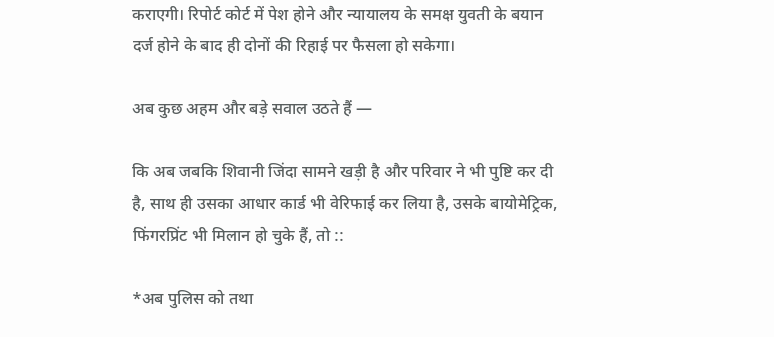कराएगी। रिपोर्ट कोर्ट में पेश होने और न्यायालय के समक्ष युवती के बयान दर्ज होने के बाद ही दोनों की रिहाई पर फैसला हो सकेगा।

अब कुछ अहम और बड़े सवाल उठते हैं —

कि अब जबकि शिवानी जिंदा सामने खड़ी है और परिवार ने भी पुष्टि कर दी है, साथ ही उसका आधार कार्ड भी वेरिफाई कर लिया है, उसके बायोमेट्रिक, फिंगरप्रिंट भी मिलान हो चुके हैं, तो ::

*अब पुलिस को तथा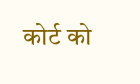कोर्ट को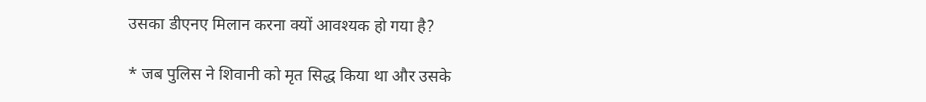उसका डीएनए मिलान करना क्यों आवश्यक हो गया है?

* जब पुलिस ने शिवानी को मृत सिद्ध किया था और उसके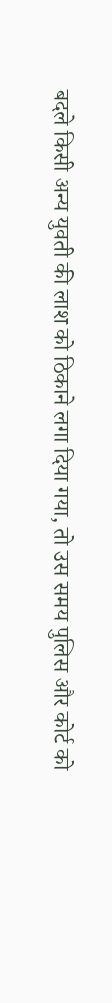बदले किसी अन्य युवती की लाश को ठिकाने लगा दिया गया, तो उस समय पुलिस और कोर्ट को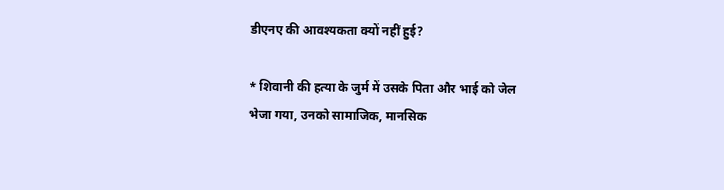डीएनए की आवश्यकता क्यों नहीं हुई?

* शिवानी की हत्या के जुर्म में उसके पिता और भाई को जेल भेजा गया, उनको सामाजिक, मानसिक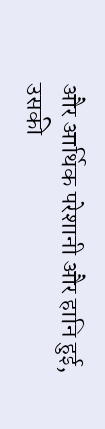और आर्थिक परेशानी और हानि हुई, उसकी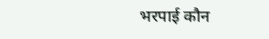भरपाई कौन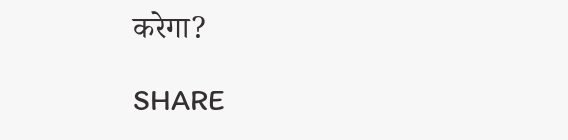करेगा?

SHARE